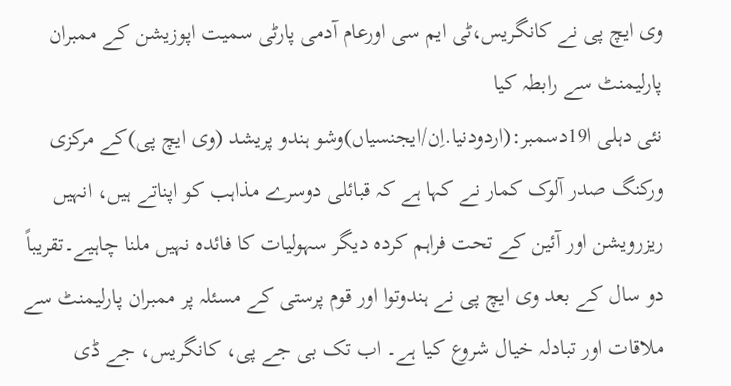وی ایچ پی نے کانگریس،ٹی ایم سی اورعام آدمی پارٹی سمیت اپوزیشن کے ممبران پارلیمنٹ سے رابطہ کیا
نئی دہلی ا19دسمبر:(اردودنیا.اِن/ایجنسیاں)وشو ہندو پریشد (وی ایچ پی)کے مرکزی ورکنگ صدر آلوک کمار نے کہا ہے کہ قبائلی دوسرے مذاہب کو اپناتے ہیں، انہیں ریزرویشن اور آئین کے تحت فراہم کردہ دیگر سہولیات کا فائدہ نہیں ملنا چاہیے۔تقریباً دو سال کے بعد وی ایچ پی نے ہندوتوا اور قوم پرستی کے مسئلہ پر ممبران پارلیمنٹ سے ملاقات اور تبادلہ خیال شروع کیا ہے۔ اب تک بی جے پی، کانگریس، جے ڈی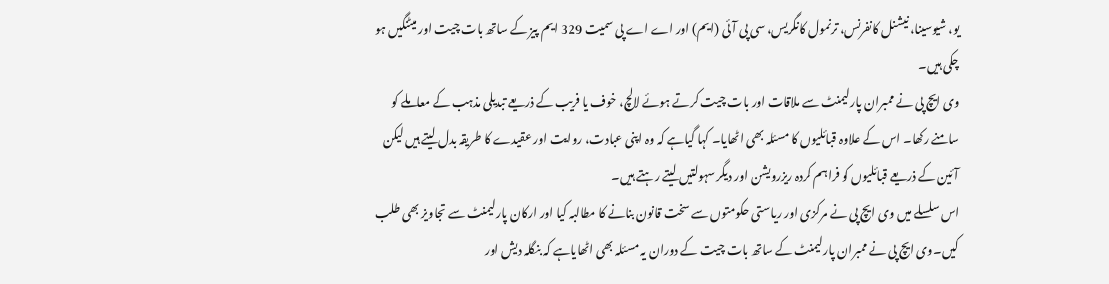یو، شیوسینا، نیشنل کانفرنس، ترنمول کانگریس، سی پی آئی (ایم) اور اے اے پی سمیت 329 ایم پیز کے ساتھ بات چیت اور میٹنگیں ہو چکی ہیں۔
وی ایچ پی نے ممبران پارلیمنٹ سے ملاقات اور بات چیت کرتے ہوئے لالچ، خوف یا فریب کے ذریعے تبدیلی مذہب کے معاملے کو سامنے رکھا۔ اس کے علاوہ قبائلیوں کا مسئلہ بھی اٹھایا۔ کہا گیاہے کہ وہ اپنی عبادت، روایت اور عقیدے کا طریقہ بدل لیتے ہیں لیکن آئین کے ذریعے قبائلیوں کو فراہم کردہ ریزرویشن اور دیگر سہولتیں لیتے رہتے ہیں۔
اس سلسلے میں وی ایچ پی نے مرکزی اور ریاستی حکومتوں سے سخت قانون بنانے کا مطالبہ کیا اور ارکان پارلیمنٹ سے تجاویز بھی طلب کیں۔وی ایچ پی نے ممبران پارلیمنٹ کے ساتھ بات چیت کے دوران یہ مسئلہ بھی اٹھایاہے کہ بنگلہ دیش اور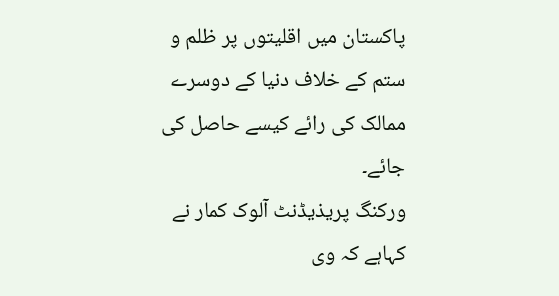پاکستان میں اقلیتوں پر ظلم و ستم کے خلاف دنیا کے دوسرے ممالک کی رائے کیسے حاصل کی جائے۔
ورکنگ پریذیڈنٹ آلوک کمار نے کہاہے کہ وی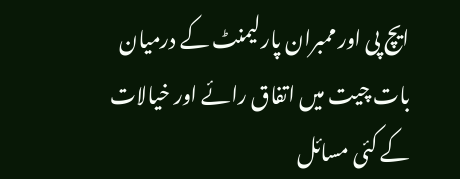ایچ پی اور ممبران پارلیمنٹ کے درمیان بات چیت میں اتفاق رائے اور خیالات کے کئی مسائل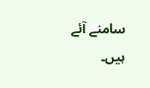سامنے آئے ہیں۔